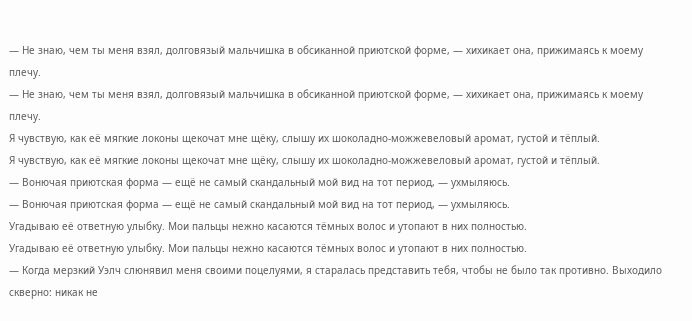— Не знаю, чем ты меня взял, долговязый мальчишка в обсиканной приютской форме, — хихикает она, прижимаясь к моему плечу.
— Не знаю, чем ты меня взял, долговязый мальчишка в обсиканной приютской форме, — хихикает она, прижимаясь к моему плечу.
Я чувствую, как её мягкие локоны щекочат мне щёку, слышу их шоколадно-можжевеловый аромат, густой и тёплый.
Я чувствую, как её мягкие локоны щекочат мне щёку, слышу их шоколадно-можжевеловый аромат, густой и тёплый.
— Вонючая приютская форма — ещё не самый скандальный мой вид на тот период, — ухмыляюсь.
— Вонючая приютская форма — ещё не самый скандальный мой вид на тот период, — ухмыляюсь.
Угадываю её ответную улыбку. Мои пальцы нежно касаются тёмных волос и утопают в них полностью.
Угадываю её ответную улыбку. Мои пальцы нежно касаются тёмных волос и утопают в них полностью.
— Когда мерзкий Уэлч слюнявил меня своими поцелуями, я старалась представить тебя, чтобы не было так противно. Выходило скверно: никак не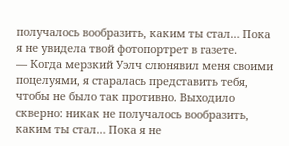получалось вообразить, каким ты стал… Пока я не увидела твой фотопортрет в газете.
— Когда мерзкий Уэлч слюнявил меня своими поцелуями, я старалась представить тебя, чтобы не было так противно. Выходило скверно: никак не получалось вообразить, каким ты стал… Пока я не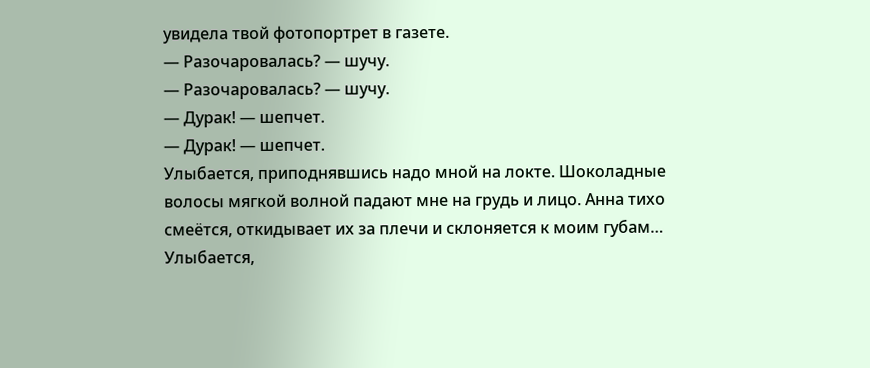увидела твой фотопортрет в газете.
— Разочаровалась? — шучу.
— Разочаровалась? — шучу.
— Дурак! — шепчет.
— Дурак! — шепчет.
Улыбается, приподнявшись надо мной на локте. Шоколадные волосы мягкой волной падают мне на грудь и лицо. Анна тихо смеётся, откидывает их за плечи и склоняется к моим губам…
Улыбается,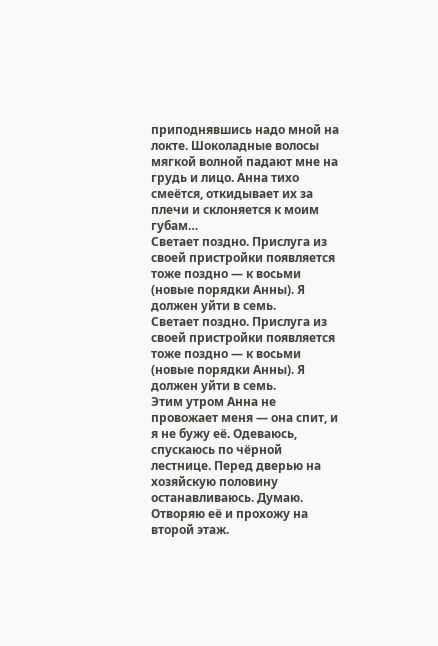приподнявшись надо мной на локте. Шоколадные волосы мягкой волной падают мне на грудь и лицо. Анна тихо смеётся, откидывает их за плечи и склоняется к моим губам…
Светает поздно. Прислуга из своей пристройки появляется тоже поздно — к восьми (новые порядки Анны). Я должен уйти в семь.
Светает поздно. Прислуга из своей пристройки появляется тоже поздно — к восьми (новые порядки Анны). Я должен уйти в семь.
Этим утром Анна не провожает меня — она спит, и я не бужу её. Одеваюсь, спускаюсь по чёрной лестнице. Перед дверью на хозяйскую половину останавливаюсь. Думаю. Отворяю её и прохожу на второй этаж.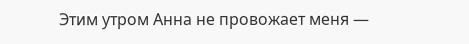Этим утром Анна не провожает меня —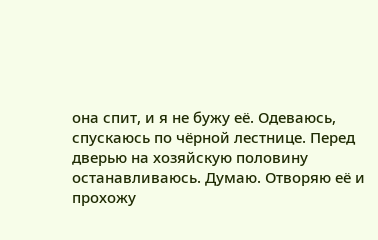она спит, и я не бужу её. Одеваюсь, спускаюсь по чёрной лестнице. Перед дверью на хозяйскую половину останавливаюсь. Думаю. Отворяю её и прохожу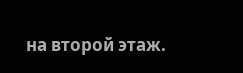на второй этаж.